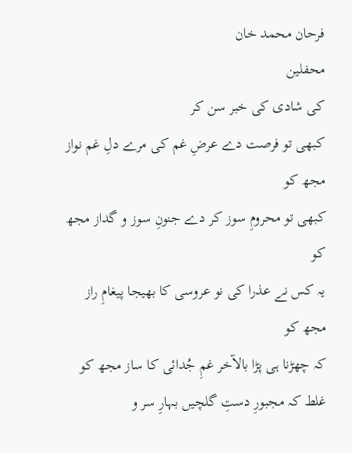فرحان محمد خان
محفلین
کی شادی کی خبر سن کر
کبھی تو فرصت دے عرضِ غم کی مرے دلِ غم نواز مجھ کو
کبھی تو محرومِ سوز کر دے جنونِ سوز و گداز مجھ کو
یہ کس نے عذرا کی نو عروسی کا بھیجا پیغامِ راز مجھ کو
کہ چھڑنا ہی پڑا بالآخر غمِ جُدائی کا ساز مجھ کو
غلط کہ مجبورِ دستِ گلچیں بہارِ سر و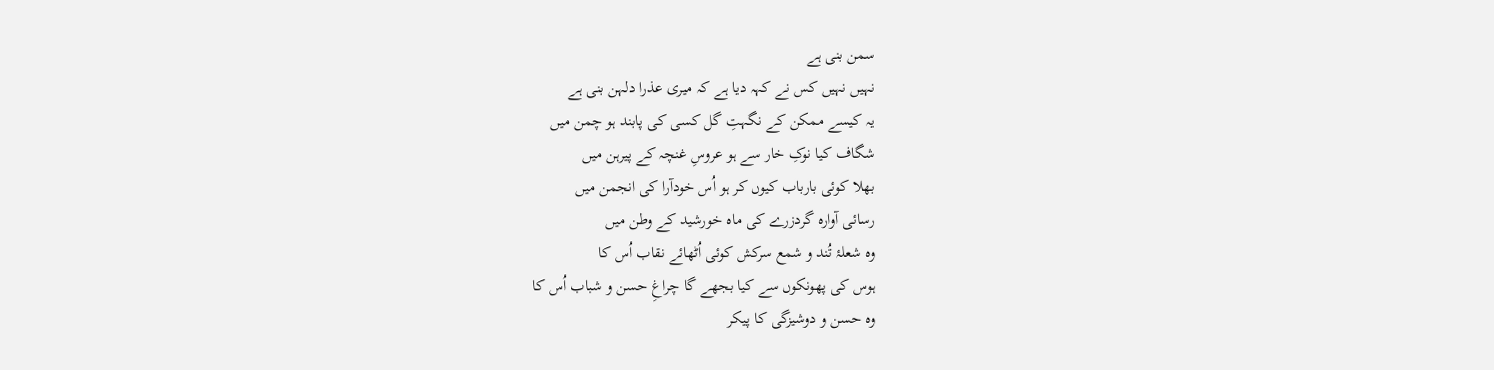سمن بنی ہے
نہیں نہیں کس نے کہہ دیا ہے کہ میری عذرا دلہن بنی ہے
یہ کیسے ممکن کے نگہتِ گل کسی کی پابند ہو چمن میں
شگاف کیا نوکِ خار سے ہو عروسِ غنچہ کے پیرہن میں
بھلا کوئی بارباب کیوں کر ہو اُس خودآرا کی انجمن میں
رسائی آوارہ گردزرے کی ماہ خورشید کے وطن میں
وہ شعلۂ تُند و شمع سرکش کوئی اُٹھائے نقاب اُس کا
ہوس کی پھونکوں سے کیا بجھے گا چراغِ حسن و شباب اُس کا
وہ حسن و دوشیزگی کا پیکر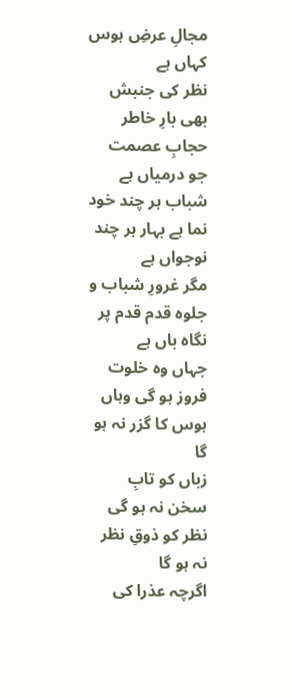مجالِ عرضِ ہوس کہاں ہے
نظر کی جنبش بھی بارِ خاطر حجابِ عصمت جو درمیاں ہے
شباب ہر چند خود نما ہے بہار ہر چند نوجواں ہے
مگر غرورِ شباب و جلوہ قدم قدم پر نگاہ باں ہے
جہاں وہ خلوت فروز ہو گی وہاں ہوس کا گزر نہ ہو گا
زباں کو تابِ سخن نہ ہو گی نظر کو ذوقِ نظر نہ ہو گا
اگرچہ عذرا کی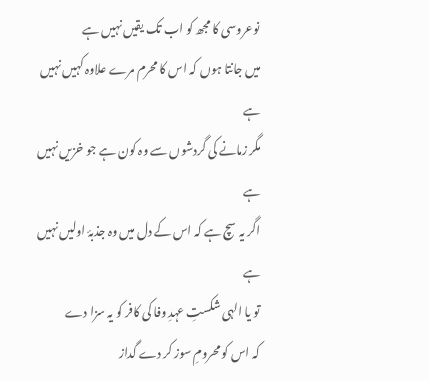نوعروسی کا مجھ کو اب تک یقیں نہیں ہے
میں جانتا ہوں کہ اس کا محرم مرے علاوہ کہیں نہیں ہے
مگر زمانے کی گردشوں سے وہ کون ہے جو خزیں نہیں ہے
اگر یہ سچ ہے کہ اس کے دل میں وہ جذبۂ اولیں نہیں ہے
تو یا الہی شکستِ عہدِ وفا کی کافر کو یہ سزا دے
کہ اس کو محرومِ سوز کر دے گداز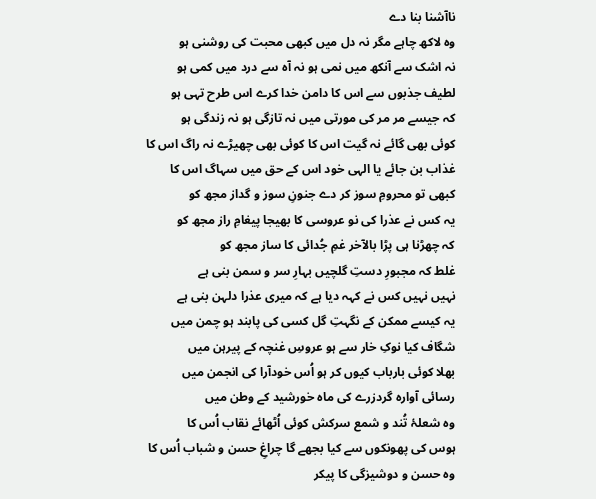ناآشنا بنا دے
وہ لاکھ چاہے مگر نہ دل میں کبھی محبت کی روشنی ہو
نہ اشک سے آنکھ میں نمی ہو نہ آہ سے درد میں کمی ہو
لطیف جذبوں سے اس کا دامن خدا کرے اس طرح تہی ہو
کہ جیسے مر مر کی مورتی میں نہ تازگی ہو نہ زندگی ہو
کوئی بھی گائے نہ گیت اس کا کوئی بھی چھیڑے نہ راگ اس کا
غذاب بن جائے یا الہی خود اس کے حق میں سہاگ اس کا
کبھی تو محرومِ سوز کر دے جنونِ سوز و گداز مجھ کو
یہ کس نے عذرا کی نو عروسی کا بھیجا پیغامِ راز مجھ کو
کہ چھڑنا ہی پڑا بالآخر غمِ جُدائی کا ساز مجھ کو
غلط کہ مجبورِ دستِ گلچیں بہارِ سر و سمن بنی ہے
نہیں نہیں کس نے کہہ دیا ہے کہ میری عذرا دلہن بنی ہے
یہ کیسے ممکن کے نگہتِ گل کسی کی پابند ہو چمن میں
شگاف کیا نوکِ خار سے ہو عروسِ غنچہ کے پیرہن میں
بھلا کوئی بارباب کیوں کر ہو اُس خودآرا کی انجمن میں
رسائی آوارہ گردزرے کی ماہ خورشید کے وطن میں
وہ شعلۂ تُند و شمع سرکش کوئی اُٹھائے نقاب اُس کا
ہوس کی پھونکوں سے کیا بجھے گا چراغِ حسن و شباب اُس کا
وہ حسن و دوشیزگی کا پیکر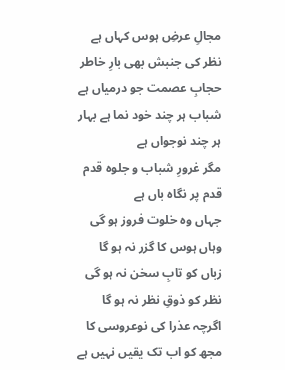مجالِ عرضِ ہوس کہاں ہے
نظر کی جنبش بھی بارِ خاطر حجابِ عصمت جو درمیاں ہے
شباب ہر چند خود نما ہے بہار ہر چند نوجواں ہے
مگر غرورِ شباب و جلوہ قدم قدم پر نگاہ باں ہے
جہاں وہ خلوت فروز ہو گی وہاں ہوس کا گزر نہ ہو گا
زباں کو تابِ سخن نہ ہو گی نظر کو ذوقِ نظر نہ ہو گا
اگرچہ عذرا کی نوعروسی کا مجھ کو اب تک یقیں نہیں ہے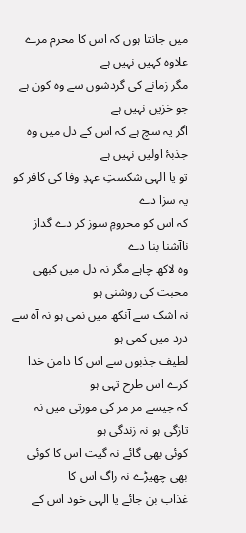میں جانتا ہوں کہ اس کا محرم مرے علاوہ کہیں نہیں ہے
مگر زمانے کی گردشوں سے وہ کون ہے جو خزیں نہیں ہے
اگر یہ سچ ہے کہ اس کے دل میں وہ جذبۂ اولیں نہیں ہے
تو یا الہی شکستِ عہدِ وفا کی کافر کو یہ سزا دے
کہ اس کو محرومِ سوز کر دے گداز ناآشنا بنا دے
وہ لاکھ چاہے مگر نہ دل میں کبھی محبت کی روشنی ہو
نہ اشک سے آنکھ میں نمی ہو نہ آہ سے درد میں کمی ہو
لطیف جذبوں سے اس کا دامن خدا کرے اس طرح تہی ہو
کہ جیسے مر مر کی مورتی میں نہ تازگی ہو نہ زندگی ہو
کوئی بھی گائے نہ گیت اس کا کوئی بھی چھیڑے نہ راگ اس کا
غذاب بن جائے یا الہی خود اس کے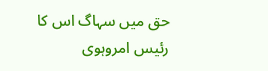حق میں سہاگ اس کا
رئیس امروہوی